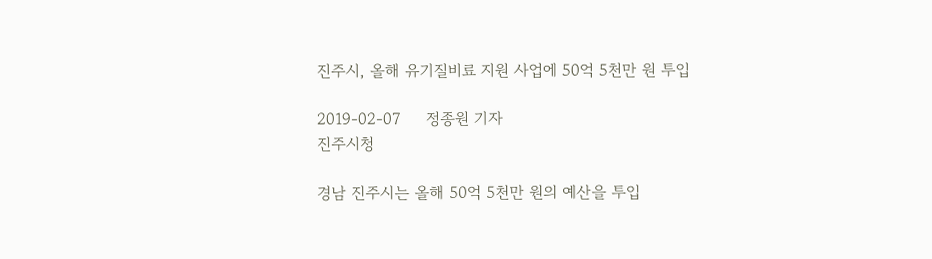진주시, 올해 유기질비료 지원 사업에 50억 5천만 원 투입

2019-02-07     정종원 기자
진주시청

경남 진주시는 올해 50억 5천만 원의 예산을 투입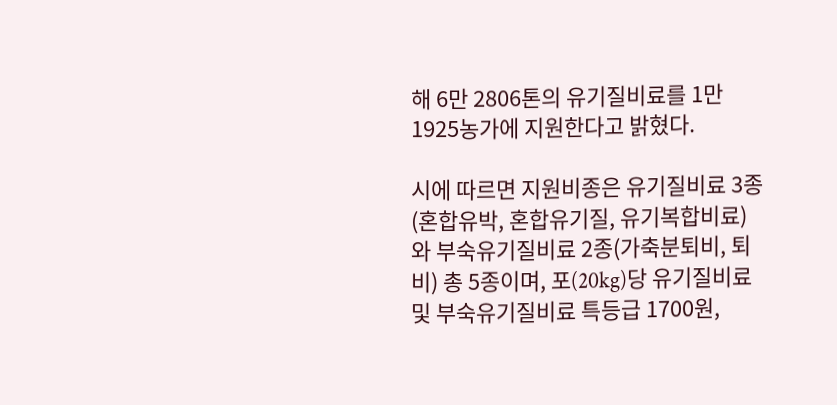해 6만 2806톤의 유기질비료를 1만1925농가에 지원한다고 밝혔다.

시에 따르면 지원비종은 유기질비료 3종(혼합유박, 혼합유기질, 유기복합비료)와 부숙유기질비료 2종(가축분퇴비, 퇴비) 총 5종이며, 포(20kg)당 유기질비료 및 부숙유기질비료 특등급 1700원,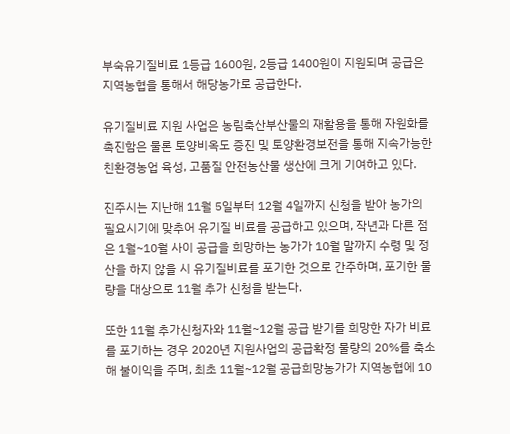부숙유기질비료 1등급 1600원, 2등급 1400원이 지원되며 공급은 지역농협을 통해서 해당농가로 공급한다.

유기질비료 지원 사업은 농림축산부산물의 재활용을 통해 자원화를 촉진함은 물론 토양비옥도 증진 및 토양환경보전을 통해 지속가능한 친환경농업 육성, 고품질 안전농산물 생산에 크게 기여하고 있다.

진주시는 지난해 11월 5일부터 12월 4일까지 신청을 받아 농가의 필요시기에 맞추어 유기질 비료를 공급하고 있으며, 작년과 다른 점은 1월~10월 사이 공급을 희망하는 농가가 10월 말까지 수령 및 정산을 하지 않을 시 유기질비료를 포기한 것으로 간주하며, 포기한 물량을 대상으로 11월 추가 신청을 받는다.

또한 11월 추가신청자와 11월~12월 공급 받기를 희망한 자가 비료를 포기하는 경우 2020년 지원사업의 공급확정 물량의 20%를 축소해 불이익을 주며, 최초 11월~12월 공급희망농가가 지역농협에 10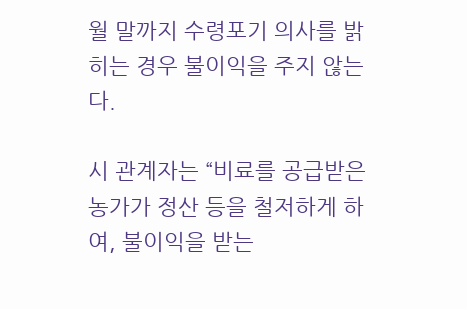월 말까지 수령포기 의사를 밝히는 경우 불이익을 주지 않는다.

시 관계자는 “비료를 공급받은 농가가 정산 등을 철저하게 하여, 불이익을 받는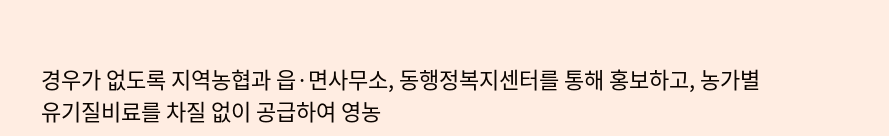경우가 없도록 지역농협과 읍·면사무소, 동행정복지센터를 통해 홍보하고, 농가별 유기질비료를 차질 없이 공급하여 영농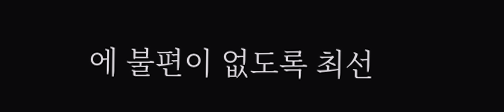에 불편이 없도록 최선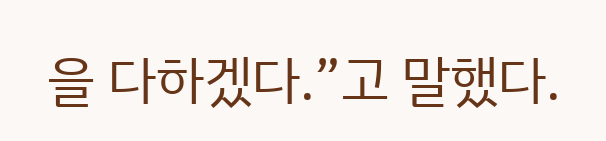을 다하겠다.”고 말했다.